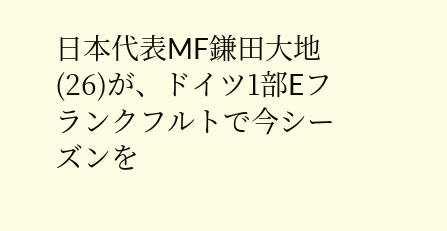日本代表MF鎌田大地(26)が、ドイツ1部Eフランクフルトで今シーズンを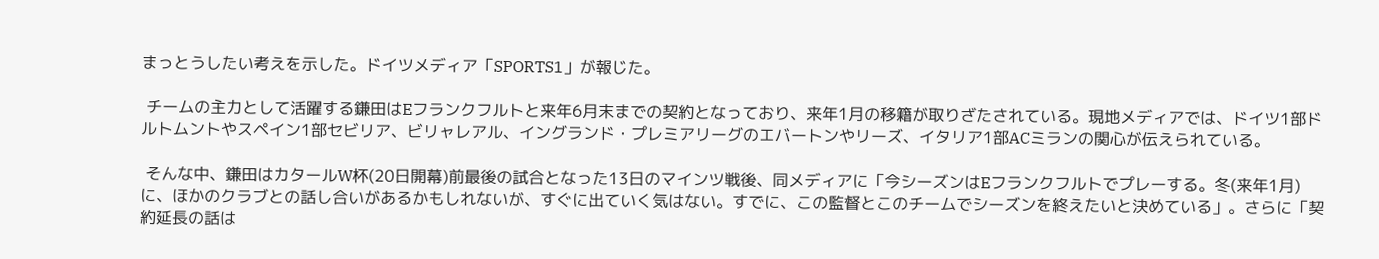まっとうしたい考えを示した。ドイツメディア「SPORTS1」が報じた。

 チームの主力として活躍する鎌田はEフランクフルトと来年6月末までの契約となっており、来年1月の移籍が取りざたされている。現地メディアでは、ドイツ1部ドルトムントやスペイン1部セビリア、ビリャレアル、イングランド・プレミアリーグのエバートンやリーズ、イタリア1部ACミランの関心が伝えられている。

 そんな中、鎌田はカタールW杯(20日開幕)前最後の試合となった13日のマインツ戦後、同メディアに「今シーズンはEフランクフルトでプレーする。冬(来年1月)に、ほかのクラブとの話し合いがあるかもしれないが、すぐに出ていく気はない。すでに、この監督とこのチームでシーズンを終えたいと決めている」。さらに「契約延長の話は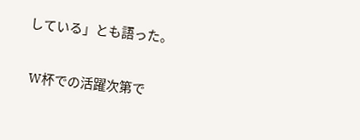している」とも語った。

 W杯での活躍次第で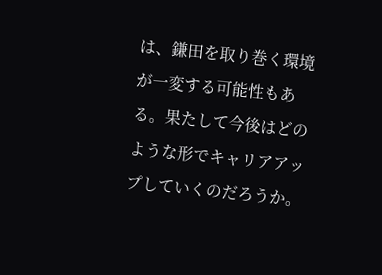は、鎌田を取り巻く環境が一変する可能性もある。果たして今後はどのような形でキャリアアップしていくのだろうか。